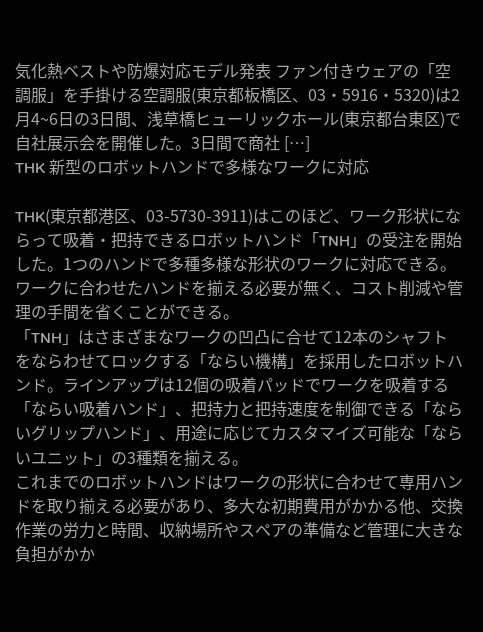気化熱ベストや防爆対応モデル発表 ファン付きウェアの「空調服」を手掛ける空調服(東京都板橋区、03・5916・5320)は2月4~6日の3日間、浅草橋ヒューリックホール(東京都台東区)で自社展示会を開催した。3日間で商社 […]
THK 新型のロボットハンドで多様なワークに対応

THK(東京都港区、03-5730-3911)はこのほど、ワーク形状にならって吸着・把持できるロボットハンド「TNH」の受注を開始した。1つのハンドで多種多様な形状のワークに対応できる。ワークに合わせたハンドを揃える必要が無く、コスト削減や管理の手間を省くことができる。
「TNH」はさまざまなワークの凹凸に合せて12本のシャフトをならわせてロックする「ならい機構」を採用したロボットハンド。ラインアップは12個の吸着パッドでワークを吸着する「ならい吸着ハンド」、把持力と把持速度を制御できる「ならいグリップハンド」、用途に応じてカスタマイズ可能な「ならいユニット」の3種類を揃える。
これまでのロボットハンドはワークの形状に合わせて専用ハンドを取り揃える必要があり、多大な初期費用がかかる他、交換作業の労力と時間、収納場所やスペアの準備など管理に大きな負担がかか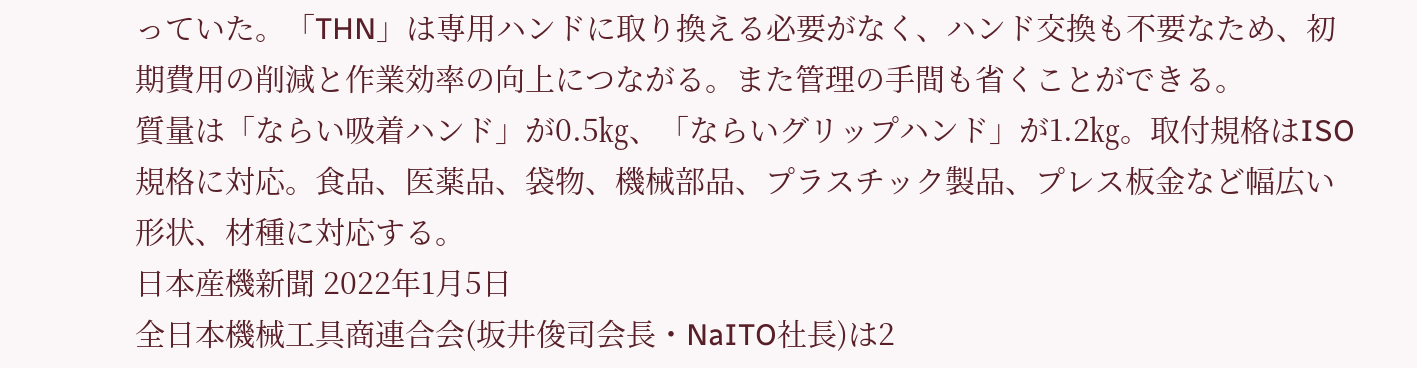っていた。「THN」は専用ハンドに取り換える必要がなく、ハンド交換も不要なため、初期費用の削減と作業効率の向上につながる。また管理の手間も省くことができる。
質量は「ならい吸着ハンド」が0.5㎏、「ならいグリップハンド」が1.2㎏。取付規格はISO規格に対応。食品、医薬品、袋物、機械部品、プラスチック製品、プレス板金など幅広い形状、材種に対応する。
日本産機新聞 2022年1月5日
全日本機械工具商連合会(坂井俊司会長・NaITO社長)は2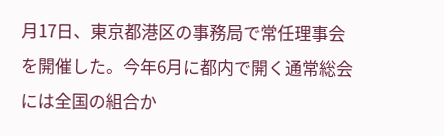月17日、東京都港区の事務局で常任理事会を開催した。今年6月に都内で開く通常総会には全国の組合か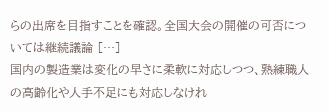らの出席を目指すことを確認。全国大会の開催の可否については継続議論 […]
国内の製造業は変化の早さに柔軟に対応しつつ、熟練職人の高齢化や人手不足にも対応しなけれ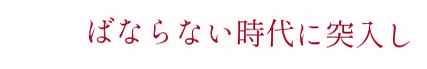ばならない時代に突入し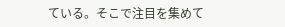ている。そこで注目を集めて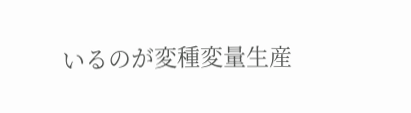いるのが変種変量生産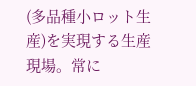(多品種小ロット生産)を実現する生産現場。常に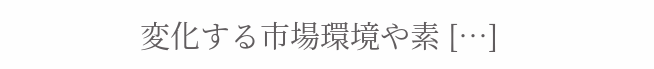変化する市場環境や素 […]